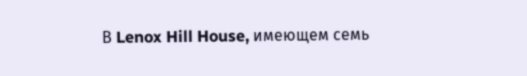В Lenox Hill House, имеющем семь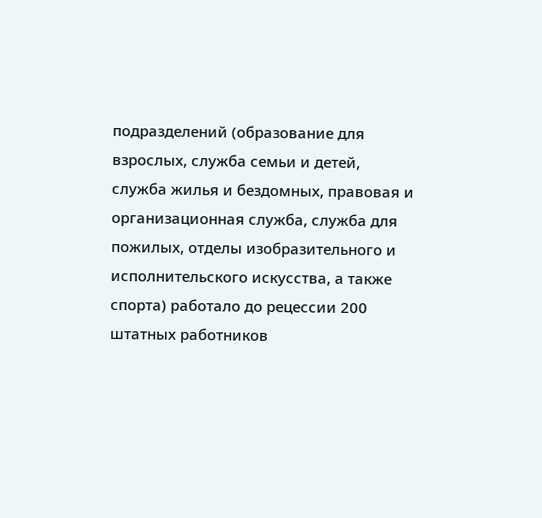подразделений (образование для взрослых, служба семьи и детей, служба жилья и бездомных, правовая и организационная служба, служба для пожилых, отделы изобразительного и исполнительского искусства, а также спорта) работало до рецессии 200 штатных работников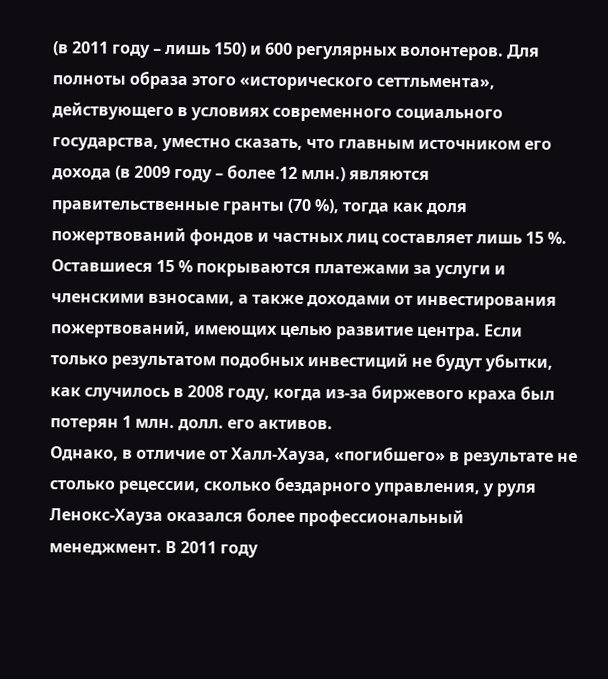(в 2011 году – лишь 150) и 600 регулярных волонтеров. Для полноты образа этого «исторического сеттльмента», действующего в условиях современного социального государства, уместно сказать, что главным источником его дохода (в 2009 году – более 12 млн.) являются правительственные гранты (70 %), тогда как доля пожертвований фондов и частных лиц составляет лишь 15 %. Оставшиеся 15 % покрываются платежами за услуги и членскими взносами, а также доходами от инвестирования пожертвований, имеющих целью развитие центра. Если только результатом подобных инвестиций не будут убытки, как случилось в 2008 году, когда из-за биржевого краха был потерян 1 млн. долл. его активов.
Однако, в отличие от Халл-Хауза, «погибшего» в результате не столько рецессии, сколько бездарного управления, у руля Ленокс-Хауза оказался более профессиональный менеджмент. В 2011 году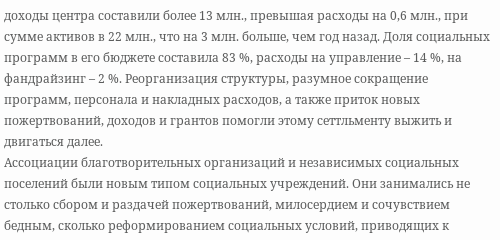доходы центра составили более 13 млн., превышая расходы на 0,6 млн., при сумме активов в 22 млн., что на 3 млн. больше, чем год назад. Доля социальных программ в его бюджете составила 83 %, расходы на управление – 14 %, на фандрайзинг – 2 %. Реорганизация структуры, разумное сокращение программ, персонала и накладных расходов, а также приток новых пожертвований, доходов и грантов помогли этому сеттльменту выжить и двигаться далее.
Ассоциации благотворительных организаций и независимых социальных поселений были новым типом социальных учреждений. Они занимались не столько сбором и раздачей пожертвований, милосердием и сочувствием бедным, сколько реформированием социальных условий, приводящих к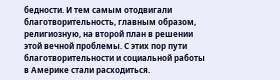бедности. И тем самым отодвигали благотворительность, главным образом, религиозную, на второй план в решении этой вечной проблемы. С этих пор пути благотворительности и социальной работы в Америке стали расходиться.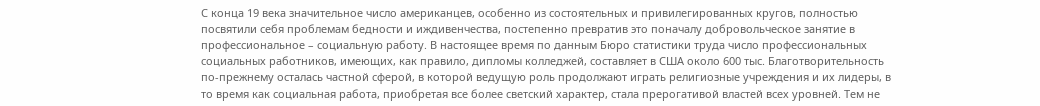С конца 19 века значительное число американцев, особенно из состоятельных и привилегированных кругов, полностью посвятили себя проблемам бедности и иждивенчества, постепенно превратив это поначалу добровольческое занятие в профессиональное – социальную работу. В настоящее время по данным Бюро статистики труда число профессиональных социальных работников, имеющих, как правило, дипломы колледжей, составляет в США около 600 тыс. Благотворительность по-прежнему осталась частной сферой, в которой ведущую роль продолжают играть религиозные учреждения и их лидеры, в то время как социальная работа, приобретая все более светский характер, стала прерогативой властей всех уровней. Тем не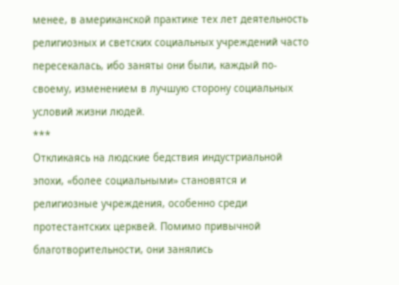менее, в американской практике тех лет деятельность религиозных и светских социальных учреждений часто пересекалась, ибо заняты они были, каждый по-своему, изменением в лучшую сторону социальных условий жизни людей.
***
Откликаясь на людские бедствия индустриальной эпохи, «более социальными» становятся и религиозные учреждения, особенно среди протестантских церквей. Помимо привычной благотворительности, они занялись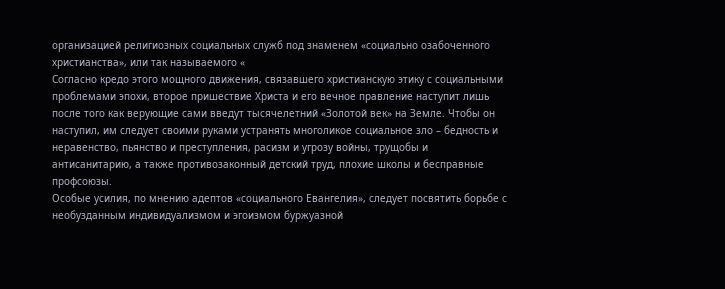организацией религиозных социальных служб под знаменем «социально озабоченного христианства», или так называемого «
Согласно кредо этого мощного движения, связавшего христианскую этику с социальными проблемами эпохи, второе пришествие Христа и его вечное правление наступит лишь после того как верующие сами введут тысячелетний «Золотой век» на Земле. Чтобы он наступил, им следует своими руками устранять многоликое социальное зло – бедность и неравенство, пьянство и преступления, расизм и угрозу войны, трущобы и антисанитарию, а также противозаконный детский труд, плохие школы и бесправные профсоюзы.
Особые усилия, по мнению адептов «социального Евангелия», следует посвятить борьбе с необузданным индивидуализмом и эгоизмом буржуазной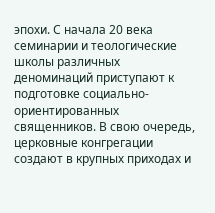эпохи. С начала 20 века семинарии и теологические школы различных деноминаций приступают к подготовке социально-ориентированных священников. В свою очередь, церковные конгрегации создают в крупных приходах и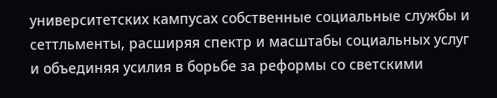университетских кампусах собственные социальные службы и сеттльменты, расширяя спектр и масштабы социальных услуг и объединяя усилия в борьбе за реформы со светскими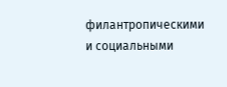филантропическими и социальными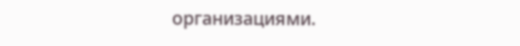организациями.